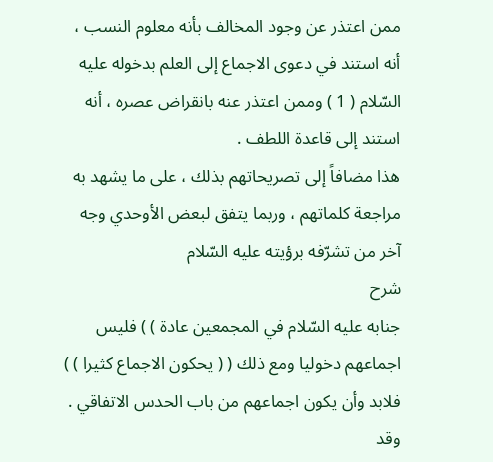ممن اعتذر عن وجود المخالف بأنه معلوم النسب ، أنه استند في دعوى الاجماع إلى العلم بدخوله عليه السّلام ( 1 ) وممن اعتذر عنه بانقراض عصره ، أنه استند إلى قاعدة اللطف .
هذا مضافاً إلى تصريحاتهم بذلك ، على ما يشهد به مراجعة كلماتهم ، وربما يتفق لبعض الأوحدي وجه آخر من تشرّفه برؤيته عليه السّلام
شرح
جنابه عليه السّلام في المجمعين عادة ) ) فليس اجماعهم دخوليا ومع ذلك ( ( يحكون الاجماع كثيرا ) ) فلابد وأن يكون اجماعهم من باب الحدس الاتفاقي .
وقد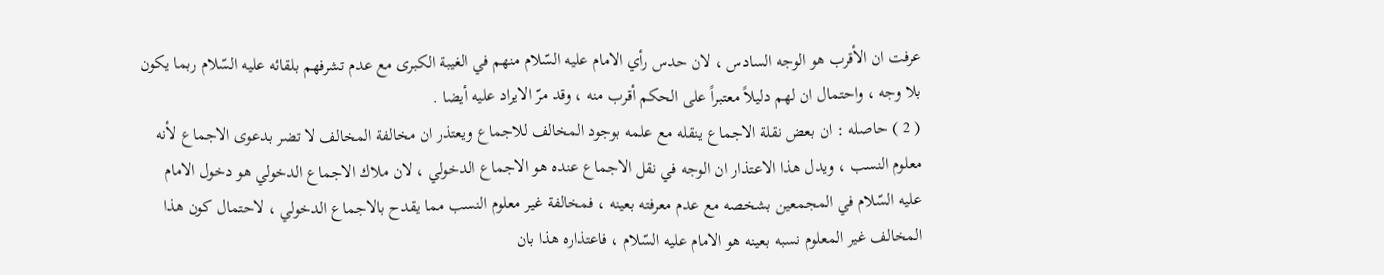عرفت ان الأقرب هو الوجه السادس ، لان حدس رأي الامام عليه السّلام منهم في الغيبة الكبرى مع عدم تشرفهم بلقائه عليه السّلام ربما يكون بلا وجه ، واحتمال ان لهم دليلاً معتبراً على الحكم أقرب منه ، وقد مرّ الايراد عليه أيضا .
( 2 ) حاصله : ان بعض نقلة الاجماع ينقله مع علمه بوجود المخالف للاجماع ويعتذر ان مخالفة المخالف لا تضر بدعوى الاجماع لأنه معلوم النسب ، ويدل هذا الاعتذار ان الوجه في نقل الاجماع عنده هو الاجماع الدخولي ، لان ملاك الاجماع الدخولي هو دخول الامام عليه السّلام في المجمعين بشخصه مع عدم معرفته بعينه ، فمخالفة غير معلوم النسب مما يقدح بالاجماع الدخولي ، لاحتمال كون هذا المخالف غير المعلوم نسبه بعينه هو الامام عليه السّلام ، فاعتذاره هذا بان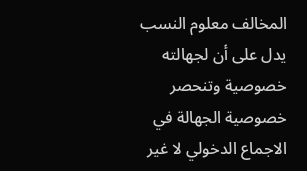المخالف معلوم النسب يدل على أن لجهالته خصوصية وتنحصر خصوصية الجهالة في الاجماع الدخولي لا غير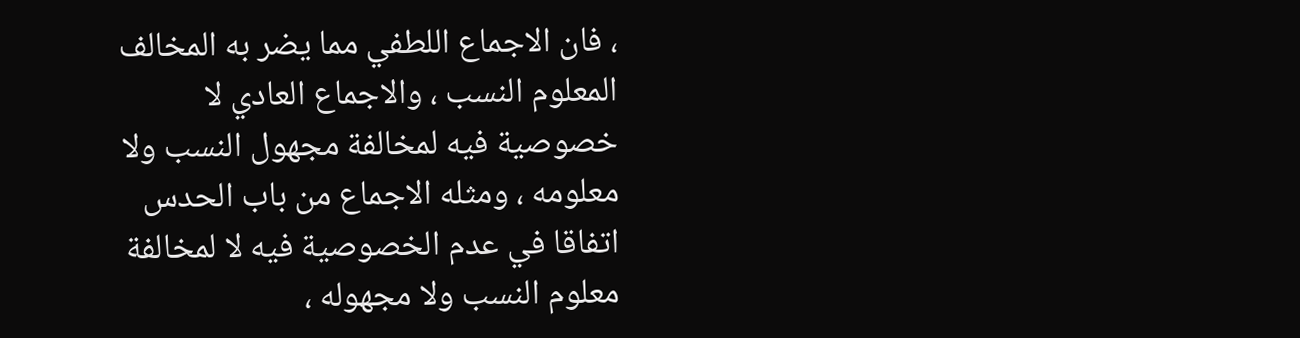، فان الاجماع اللطفي مما يضر به المخالف المعلوم النسب ، والاجماع العادي لا خصوصية فيه لمخالفة مجهول النسب ولا معلومه ، ومثله الاجماع من باب الحدس اتفاقا في عدم الخصوصية فيه لا لمخالفة معلوم النسب ولا مجهوله ،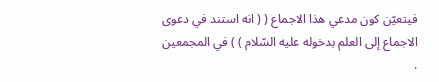فيتعيّن كون مدعي هذا الاجماع ( ( انه استند في دعوى الاجماع إلى العلم بدخوله عليه السّلام ) ) في المجمعين .